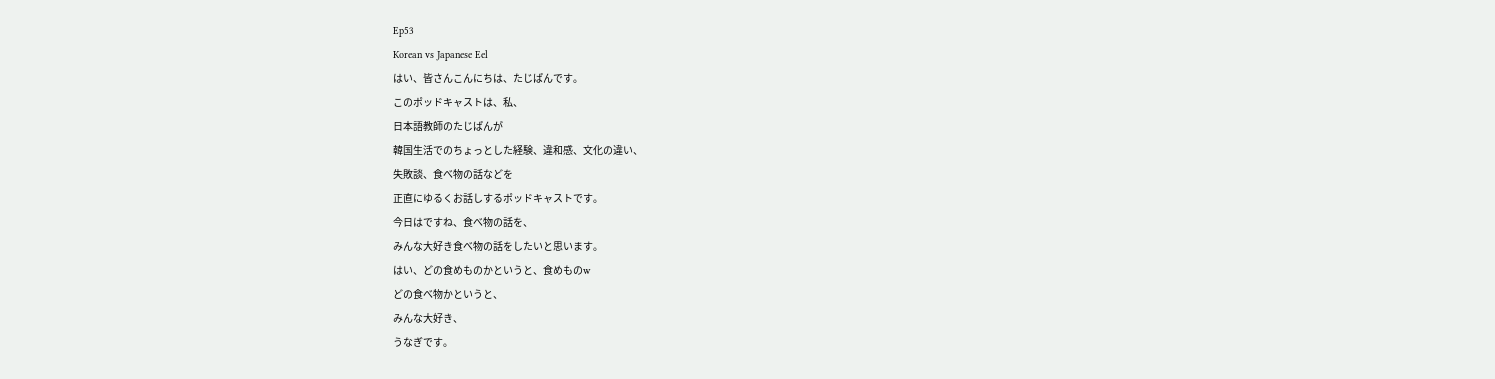Ep53
Korean vs Japanese Eel
はい、皆さんこんにちは、たじぱんです。
このポッドキャストは、私、
日本語教師のたじぱんが
韓国生活でのちょっとした経験、違和感、文化の違い、
失敗談、食べ物の話などを
正直にゆるくお話しするポッドキャストです。
今日はですね、食べ物の話を、
みんな大好き食べ物の話をしたいと思います。
はい、どの食めものかというと、食めものw
どの食べ物かというと、
みんな大好き、
うなぎです。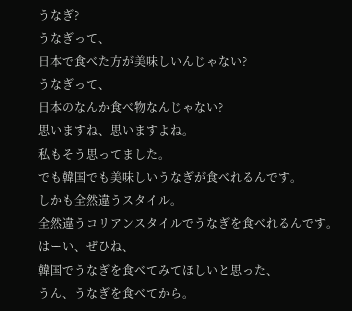うなぎ?
うなぎって、
日本で食べた方が美味しいんじゃない?
うなぎって、
日本のなんか食べ物なんじゃない?
思いますね、思いますよね。
私もそう思ってました。
でも韓国でも美味しいうなぎが食べれるんです。
しかも全然違うスタイル。
全然違うコリアンスタイルでうなぎを食べれるんです。
はーい、ぜひね、
韓国でうなぎを食べてみてほしいと思った、
うん、うなぎを食べてから。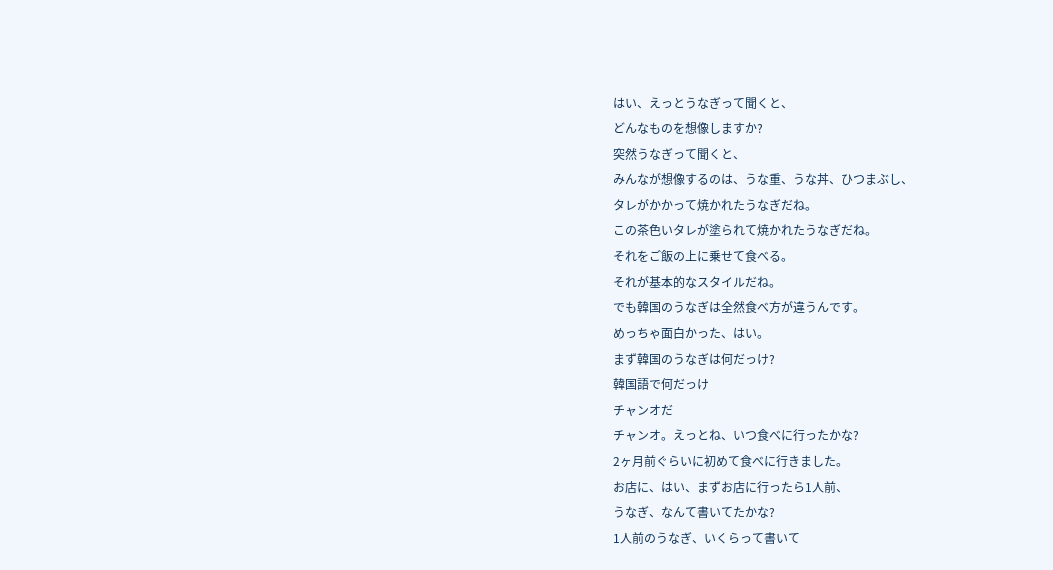はい、えっとうなぎって聞くと、
どんなものを想像しますか?
突然うなぎって聞くと、
みんなが想像するのは、うな重、うな丼、ひつまぶし、
タレがかかって焼かれたうなぎだね。
この茶色いタレが塗られて焼かれたうなぎだね。
それをご飯の上に乗せて食べる。
それが基本的なスタイルだね。
でも韓国のうなぎは全然食べ方が違うんです。
めっちゃ面白かった、はい。
まず韓国のうなぎは何だっけ?
韓国語で何だっけ
チャンオだ
チャンオ。えっとね、いつ食べに行ったかな?
2ヶ月前ぐらいに初めて食べに行きました。
お店に、はい、まずお店に行ったら1人前、
うなぎ、なんて書いてたかな?
1人前のうなぎ、いくらって書いて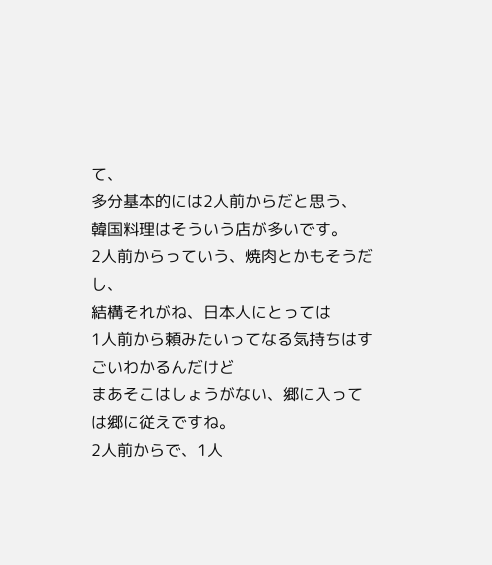て、
多分基本的には2人前からだと思う、
韓国料理はそういう店が多いです。
2人前からっていう、焼肉とかもそうだし、
結構それがね、日本人にとっては
1人前から頼みたいってなる気持ちはすごいわかるんだけど
まあそこはしょうがない、郷に入っては郷に従えですね。
2人前からで、1人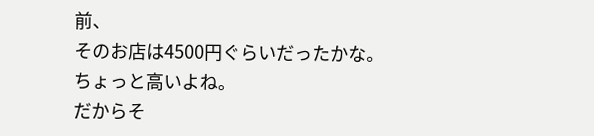前、
そのお店は4500円ぐらいだったかな。
ちょっと高いよね。
だからそ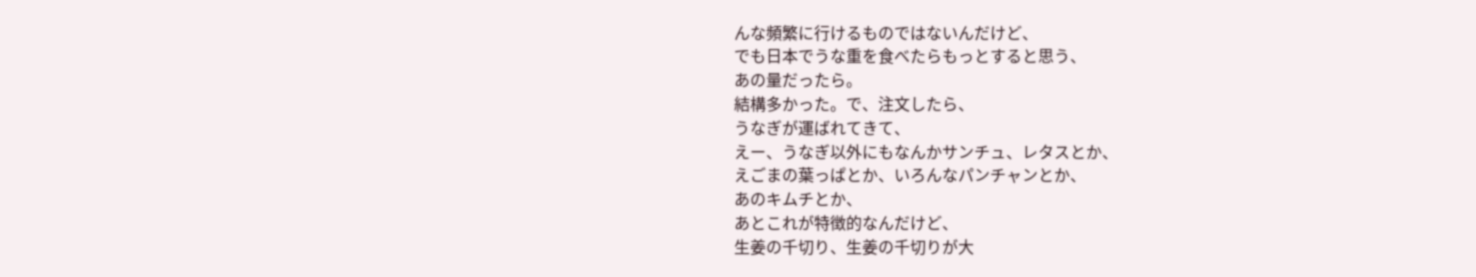んな頻繁に行けるものではないんだけど、
でも日本でうな重を食べたらもっとすると思う、
あの量だったら。
結構多かった。で、注文したら、
うなぎが運ばれてきて、
えー、うなぎ以外にもなんかサンチュ、レタスとか、
えごまの葉っぱとか、いろんなパンチャンとか、
あのキムチとか、
あとこれが特徴的なんだけど、
生姜の千切り、生姜の千切りが大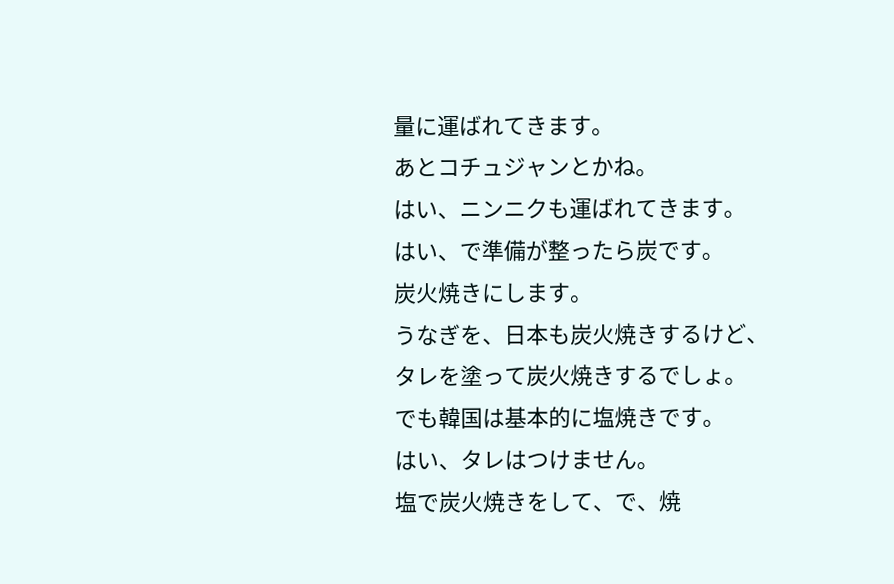量に運ばれてきます。
あとコチュジャンとかね。
はい、ニンニクも運ばれてきます。
はい、で準備が整ったら炭です。
炭火焼きにします。
うなぎを、日本も炭火焼きするけど、
タレを塗って炭火焼きするでしょ。
でも韓国は基本的に塩焼きです。
はい、タレはつけません。
塩で炭火焼きをして、で、焼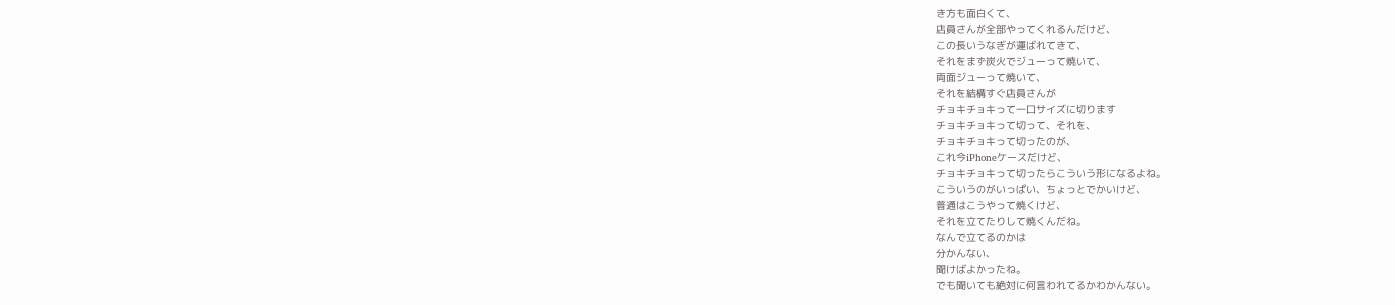き方も面白くて、
店員さんが全部やってくれるんだけど、
この長いうなぎが運ばれてきて、
それをまず炭火でジューって焼いて、
両面ジューって焼いて、
それを結構すぐ店員さんが
チョキチョキって一口サイズに切ります
チョキチョキって切って、それを、
チョキチョキって切ったのが、
これ今iPhoneケースだけど、
チョキチョキって切ったらこういう形になるよね。
こういうのがいっぱい、ちょっとでかいけど、
普通はこうやって焼くけど、
それを立てたりして焼くんだね。
なんで立てるのかは
分かんない、
聞けばよかったね。
でも聞いても絶対に何言われてるかわかんない。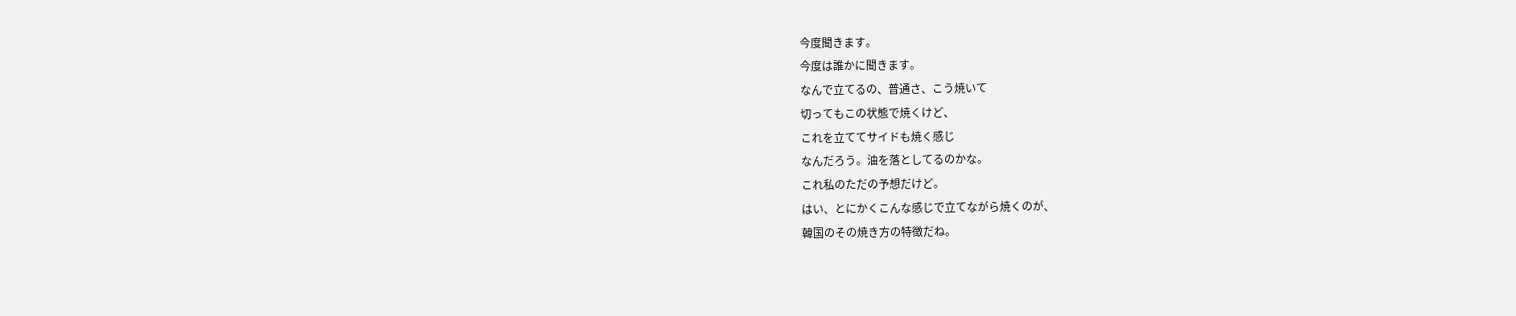今度聞きます。
今度は誰かに聞きます。
なんで立てるの、普通さ、こう焼いて
切ってもこの状態で焼くけど、
これを立ててサイドも焼く感じ
なんだろう。油を落としてるのかな。
これ私のただの予想だけど。
はい、とにかくこんな感じで立てながら焼くのが、
韓国のその焼き方の特徴だね。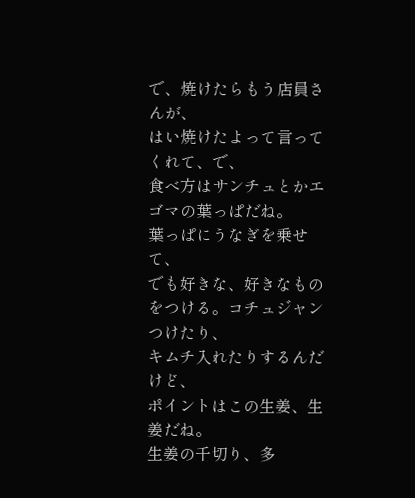で、焼けたらもう店員さんが、
はい焼けたよって言ってくれて、で、
食べ方はサンチュとかエゴマの葉っぱだね。
葉っぱにうなぎを乗せて、
でも好きな、好きなものをつける。コチュジャンつけたり、
キムチ入れたりするんだけど、
ポイントはこの生姜、生姜だね。
生姜の千切り、多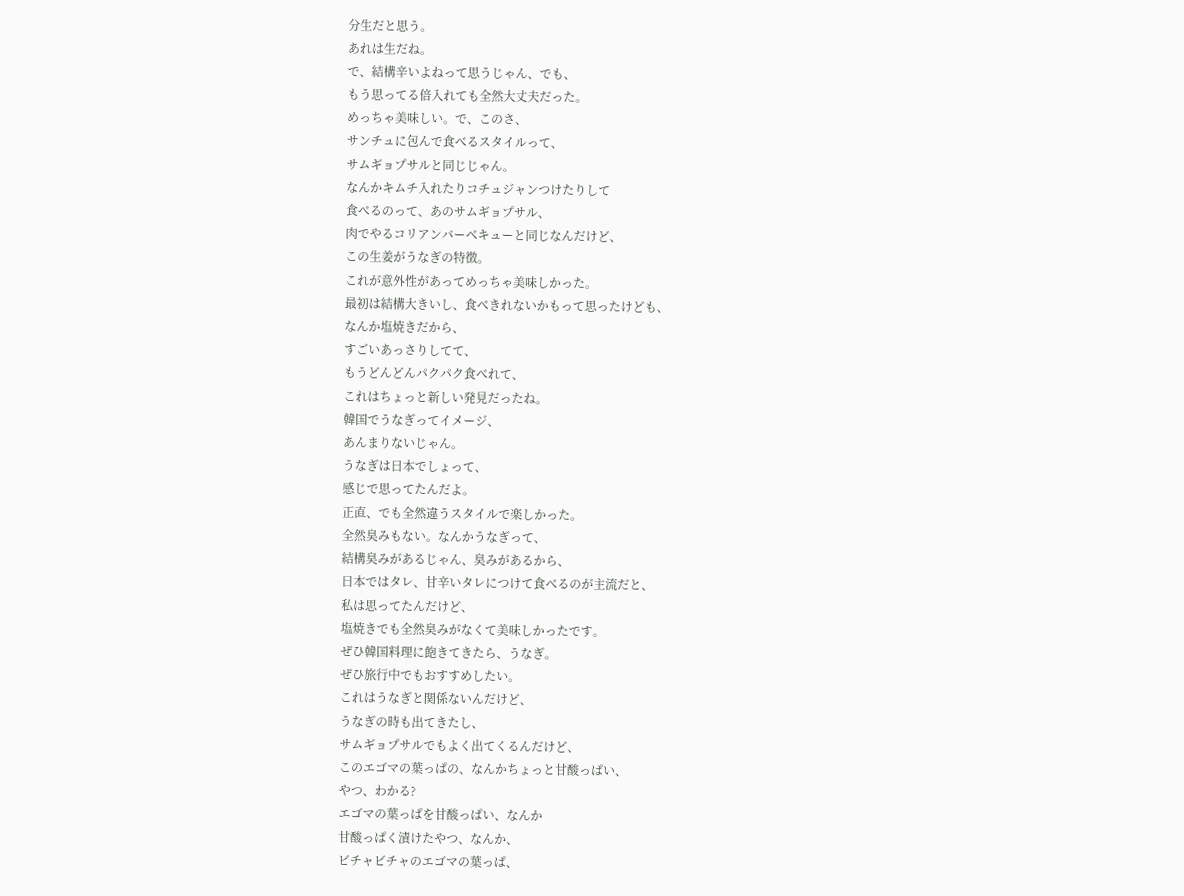分生だと思う。
あれは生だね。
で、結構辛いよねって思うじゃん、でも、
もう思ってる倍入れても全然大丈夫だった。
めっちゃ美味しい。で、このさ、
サンチュに包んで食べるスタイルって、
サムギョプサルと同じじゃん。
なんかキムチ入れたりコチュジャンつけたりして
食べるのって、あのサムギョプサル、
肉でやるコリアンバーベキューと同じなんだけど、
この生姜がうなぎの特徴。
これが意外性があってめっちゃ美味しかった。
最初は結構大きいし、食べきれないかもって思ったけども、
なんか塩焼きだから、
すごいあっさりしてて、
もうどんどんパクパク食べれて、
これはちょっと新しい発見だったね。
韓国でうなぎってイメージ、
あんまりないじゃん。
うなぎは日本でしょって、
感じで思ってたんだよ。
正直、でも全然違うスタイルで楽しかった。
全然臭みもない。なんかうなぎって、
結構臭みがあるじゃん、臭みがあるから、
日本ではタレ、甘辛いタレにつけて食べるのが主流だと、
私は思ってたんだけど、
塩焼きでも全然臭みがなくて美味しかったです。
ぜひ韓国料理に飽きてきたら、うなぎ。
ぜひ旅行中でもおすすめしたい。
これはうなぎと関係ないんだけど、
うなぎの時も出てきたし、
サムギョプサルでもよく出てくるんだけど、
このエゴマの葉っぱの、なんかちょっと甘酸っぱい、
やつ、わかる?
エゴマの葉っぱを甘酸っぱい、なんか
甘酸っぱく漬けたやつ、なんか、
ビチャビチャのエゴマの葉っぱ、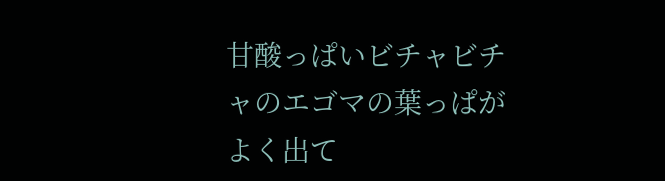甘酸っぱいビチャビチャのエゴマの葉っぱが
よく出て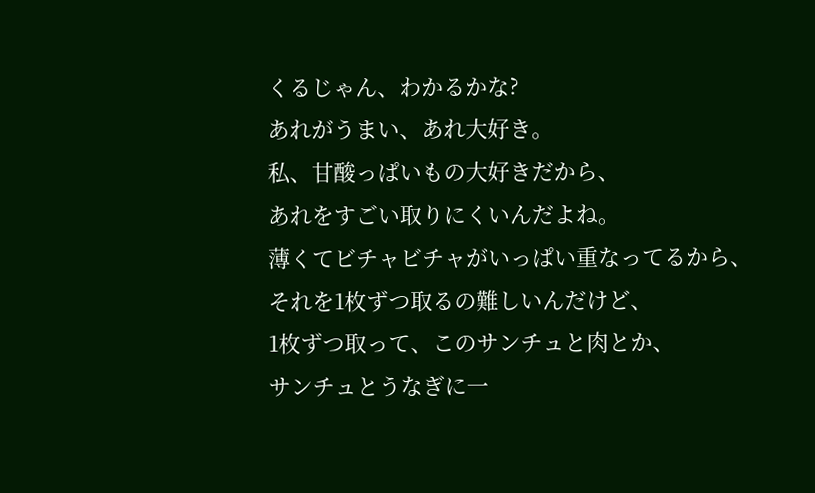くるじゃん、わかるかな?
あれがうまい、あれ大好き。
私、甘酸っぱいもの大好きだから、
あれをすごい取りにくいんだよね。
薄くてビチャビチャがいっぱい重なってるから、
それを1枚ずつ取るの難しいんだけど、
1枚ずつ取って、このサンチュと肉とか、
サンチュとうなぎに一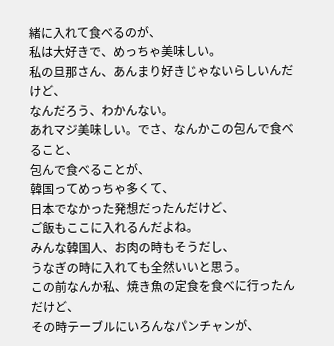緒に入れて食べるのが、
私は大好きで、めっちゃ美味しい。
私の旦那さん、あんまり好きじゃないらしいんだけど、
なんだろう、わかんない。
あれマジ美味しい。でさ、なんかこの包んで食べること、
包んで食べることが、
韓国ってめっちゃ多くて、
日本でなかった発想だったんだけど、
ご飯もここに入れるんだよね。
みんな韓国人、お肉の時もそうだし、
うなぎの時に入れても全然いいと思う。
この前なんか私、焼き魚の定食を食べに行ったんだけど、
その時テーブルにいろんなパンチャンが、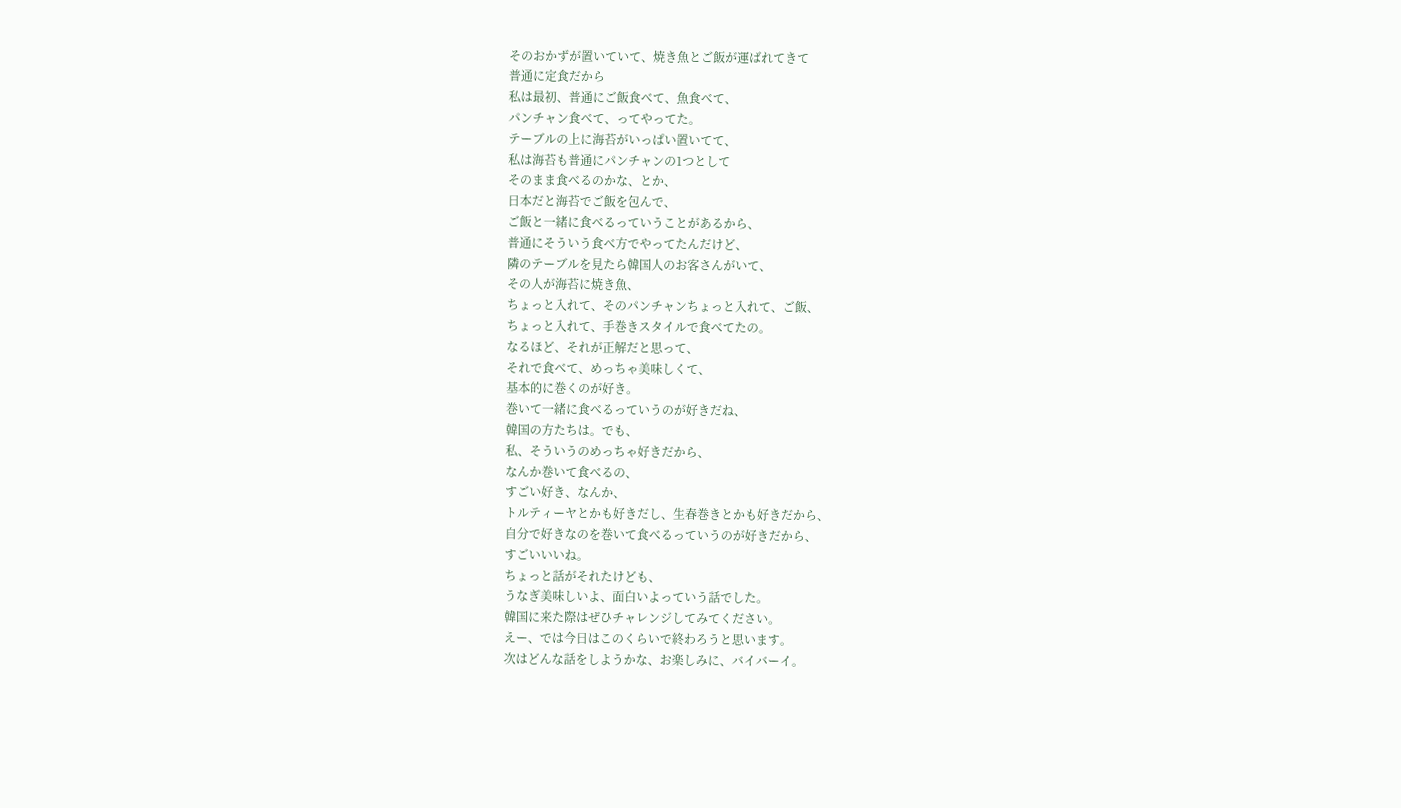そのおかずが置いていて、焼き魚とご飯が運ばれてきて
普通に定食だから
私は最初、普通にご飯食べて、魚食べて、
パンチャン食べて、ってやってた。
テーブルの上に海苔がいっぱい置いてて、
私は海苔も普通にパンチャンの1つとして
そのまま食べるのかな、とか、
日本だと海苔でご飯を包んで、
ご飯と一緒に食べるっていうことがあるから、
普通にそういう食べ方でやってたんだけど、
隣のテーブルを見たら韓国人のお客さんがいて、
その人が海苔に焼き魚、
ちょっと入れて、そのパンチャンちょっと入れて、ご飯、
ちょっと入れて、手巻きスタイルで食べてたの。
なるほど、それが正解だと思って、
それで食べて、めっちゃ美味しくて、
基本的に巻くのが好き。
巻いて一緒に食べるっていうのが好きだね、
韓国の方たちは。でも、
私、そういうのめっちゃ好きだから、
なんか巻いて食べるの、
すごい好き、なんか、
トルティーヤとかも好きだし、生春巻きとかも好きだから、
自分で好きなのを巻いて食べるっていうのが好きだから、
すごいいいね。
ちょっと話がそれたけども、
うなぎ美味しいよ、面白いよっていう話でした。
韓国に来た際はぜひチャレンジしてみてください。
えー、では今日はこのくらいで終わろうと思います。
次はどんな話をしようかな、お楽しみに、バイバーイ。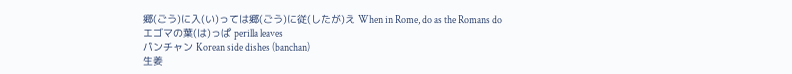郷(ごう)に入(い)っては郷(ごう)に従(したが)え When in Rome, do as the Romans do
エゴマの葉(は)っぱ perilla leaves
パンチャン Korean side dishes (banchan)
生姜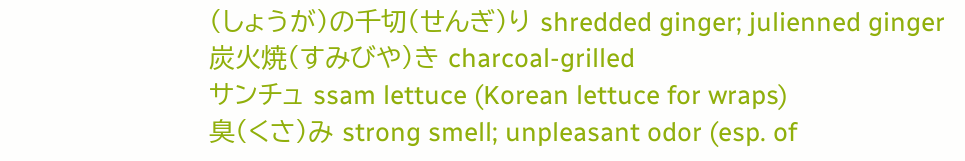(しょうが)の千切(せんぎ)り shredded ginger; julienned ginger
炭火焼(すみびや)き charcoal-grilled
サンチュ ssam lettuce (Korean lettuce for wraps)
臭(くさ)み strong smell; unpleasant odor (esp. of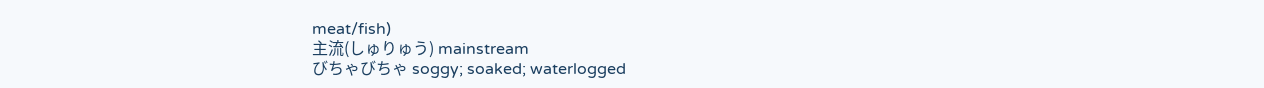meat/fish)
主流(しゅりゅう) mainstream
びちゃびちゃ soggy; soaked; waterlogged